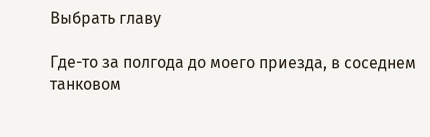Выбрать главу

Где-то за полгода до моего приезда, в соседнем танковом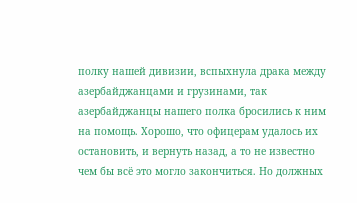полку нашей дивизии, вспыхнула драка между азербайджанцами и грузинами, так азербайджанцы нашего полка бросились к ним на помощь. Хорошо, что офицерам удалось их остановить, и вернуть назад, а то не известно чем бы всё это могло закончиться. Но должных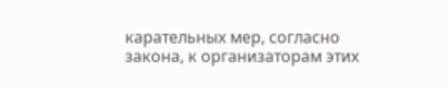карательных мер, согласно закона, к организаторам этих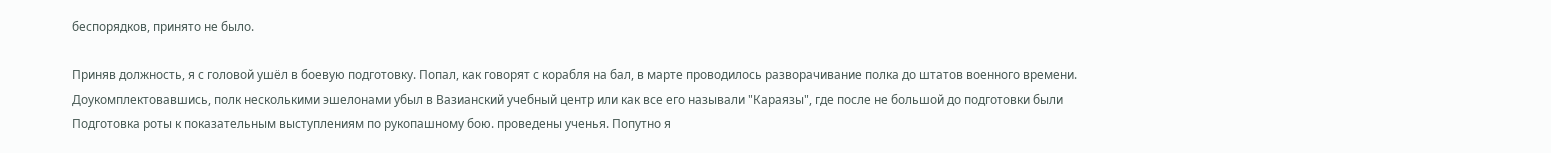беспорядков, принято не было.

Приняв должность, я с головой ушёл в боевую подготовку. Попал, как говорят с корабля на бал, в марте проводилось разворачивание полка до штатов военного времени. Доукомплектовавшись, полк несколькими эшелонами убыл в Вазианский учебный центр или как все его называли "Караязы", где после не большой до подготовки были Подготовка роты к показательным выступлениям по рукопашному бою. проведены ученья. Попутно я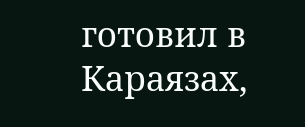готовил в Караязах,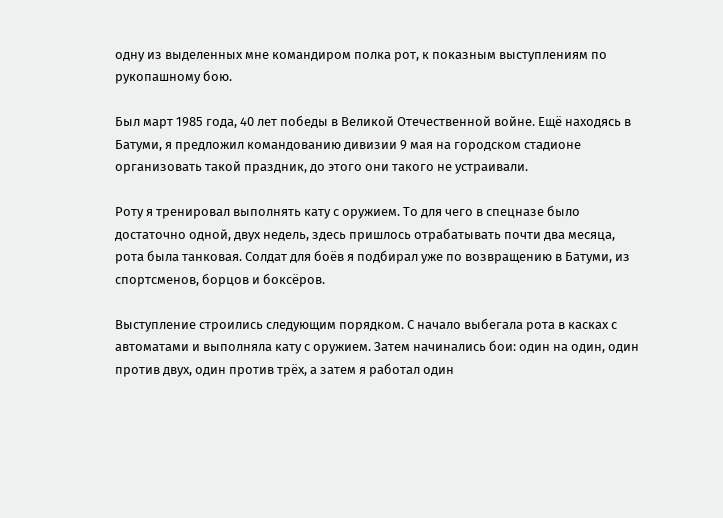одну из выделенных мне командиром полка рот, к показным выступлениям по рукопашному бою.

Был март 1985 года, 40 лет победы в Великой Отечественной войне. Ещё находясь в Батуми, я предложил командованию дивизии 9 мая на городском стадионе организовать такой праздник, до этого они такого не устраивали.

Роту я тренировал выполнять кату с оружием. То для чего в спецназе было достаточно одной, двух недель, здесь пришлось отрабатывать почти два месяца, рота была танковая. Солдат для боёв я подбирал уже по возвращению в Батуми, из спортсменов, борцов и боксёров.

Выступление строились следующим порядком. С начало выбегала рота в касках с автоматами и выполняла кату с оружием. Затем начинались бои: один на один, один против двух, один против трёх, а затем я работал один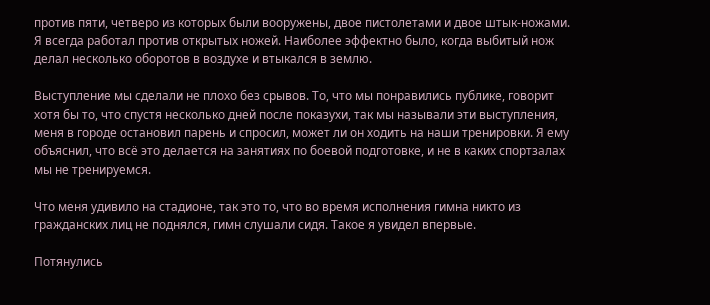против пяти, четверо из которых были вооружены, двое пистолетами и двое штык-ножами. Я всегда работал против открытых ножей. Наиболее эффектно было, когда выбитый нож делал несколько оборотов в воздухе и втыкался в землю.

Выступление мы сделали не плохо без срывов. То, что мы понравились публике, говорит хотя бы то, что спустя несколько дней после показухи, так мы называли эти выступления, меня в городе остановил парень и спросил, может ли он ходить на наши тренировки. Я ему объяснил, что всё это делается на занятиях по боевой подготовке, и не в каких спортзалах мы не тренируемся.

Что меня удивило на стадионе, так это то, что во время исполнения гимна никто из гражданских лиц не поднялся, гимн слушали сидя. Такое я увидел впервые.

Потянулись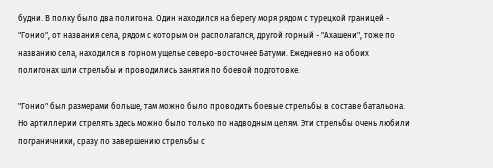будни. В полку было два полигона. Один находился на берегу моря рядом с турецкой границей - "Гонио", от названия села, рядом с которым он располагался, другой горный - "Ахашени", тоже по названию села, находился в горном ущелье северо-восточнее Батуми. Ежедневно на обоих полигонах шли стрельбы и проводились занятия по боевой подготовке.

"Гонио" был размерами больше, там можно было проводить боевые стрельбы в составе батальона. Но артиллерии стрелять здесь можно было только по надводным целям. Эти стрельбы очень любили пограничники, сразу по завершению стрельбы с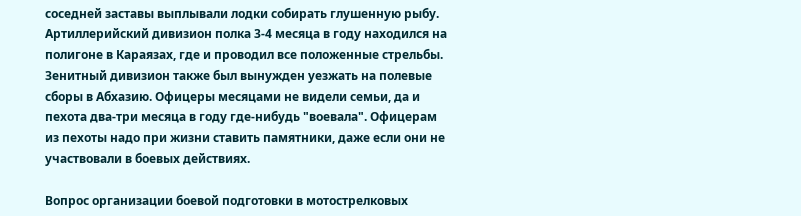соседней заставы выплывали лодки собирать глушенную рыбу. Артиллерийский дивизион полка 3-4 месяца в году находился на полигоне в Караязах, где и проводил все положенные стрельбы. Зенитный дивизион также был вынужден уезжать на полевые сборы в Абхазию. Офицеры месяцами не видели семьи, да и пехота два-три месяца в году где-нибудь "воевала". Офицерам из пехоты надо при жизни ставить памятники, даже если они не участвовали в боевых действиях.

Вопрос организации боевой подготовки в мотострелковых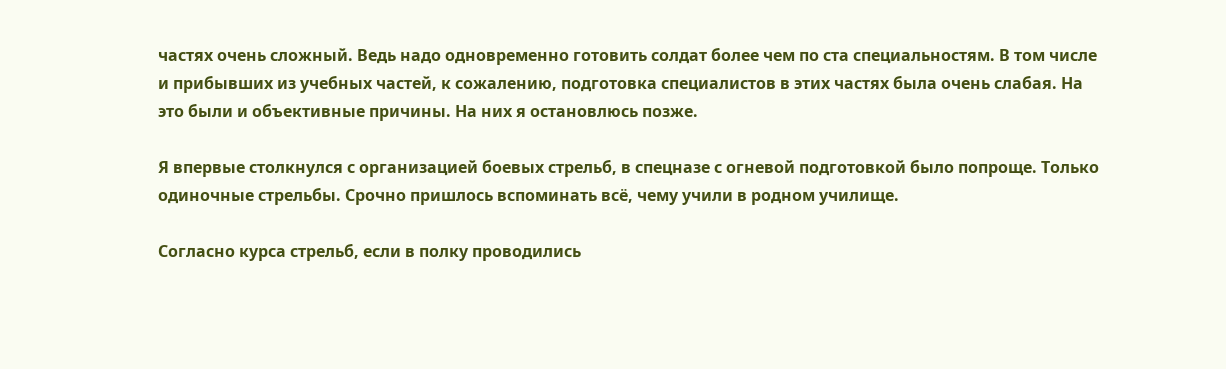частях очень сложный. Ведь надо одновременно готовить солдат более чем по ста специальностям. В том числе и прибывших из учебных частей, к сожалению, подготовка специалистов в этих частях была очень слабая. На это были и объективные причины. На них я остановлюсь позже.

Я впервые столкнулся с организацией боевых стрельб, в спецназе с огневой подготовкой было попроще. Только одиночные стрельбы. Срочно пришлось вспоминать всё, чему учили в родном училище.

Согласно курса стрельб, если в полку проводились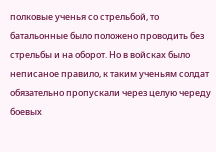полковые ученья со стрельбой, то батальонные было положено проводить без стрельбы и на оборот. Но в войсках было неписаное правило, к таким ученьям солдат обязательно пропускали через целую череду боевых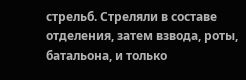стрельб. Стреляли в составе отделения, затем взвода, роты, батальона, и только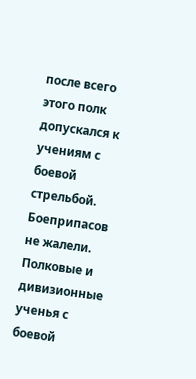после всего этого полк допускался к учениям с боевой стрельбой. Боеприпасов не жалели. Полковые и дивизионные ученья с боевой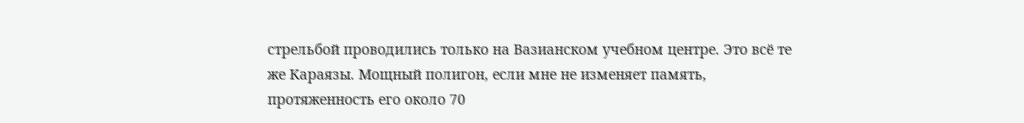стрельбой проводились только на Вазианском учебном центре. Это всё те же Караязы. Мощный полигон, если мне не изменяет память, протяженность его около 70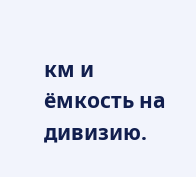км и ёмкость на дивизию.